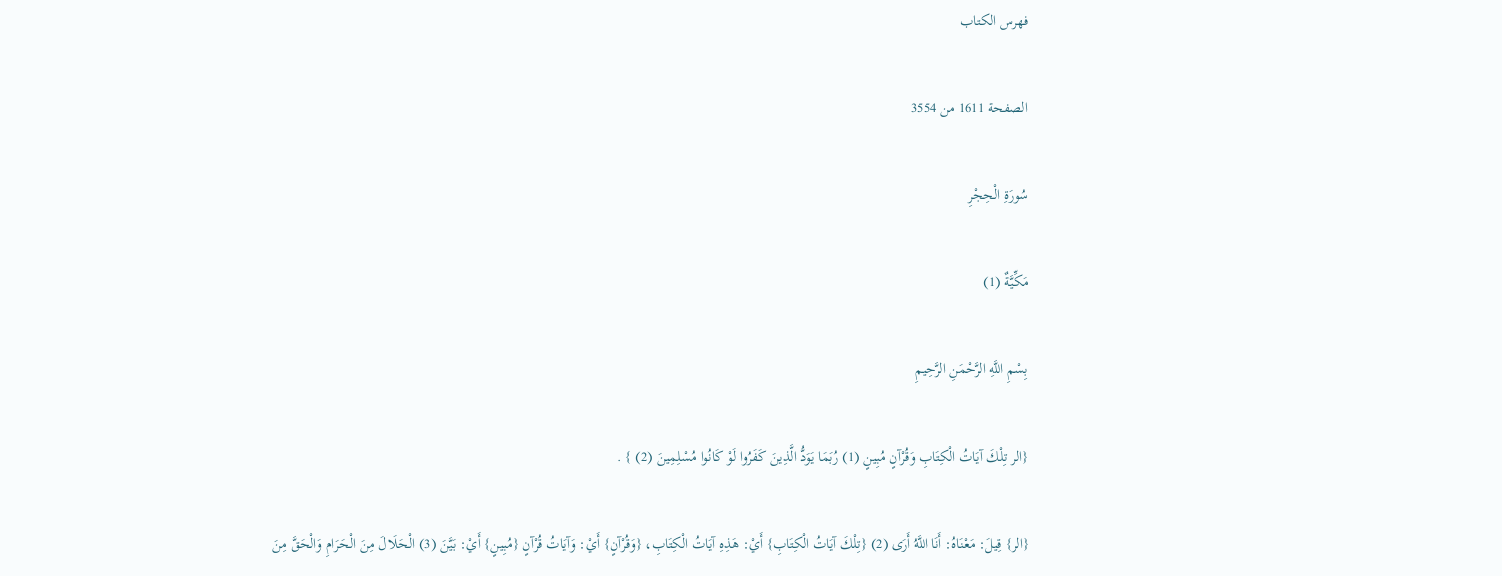فهرس الكتاب

الصفحة 1611 من 3554

سُورَةِ الْحِجْرِ

مَكِّيَّةٌ (1)

بِسْمِ اللَّهِ الرَّحْمَنِ الرَّحِيمِ

{الر تِلْكَ آيَاتُ الْكِتَابِ وَقُرْآنٍ مُبِينٍ (1) رُبَمَا يَوَدُّ الَّذِينَ كَفَرُوا لَوْ كَانُوا مُسْلِمِينَ (2) } .

{الر} قِيلَ: مَعْنَاهُ: أَنَا اللَّهُ أَرَى (2) {تِلْكَ آيَاتُ الْكِتَابِ} أَيْ: هَذِهِ آيَاتُ الْكِتَابِ، {وَقُرْآنٍ} أَيْ: وَآيَاتُ قُرْآنٍ {مُبِينٍ} أَيْ: بَيَّنَ (3) الْحَلَالَ مِنَ الْحَرَامِ وَالْحَقَّ مِنَ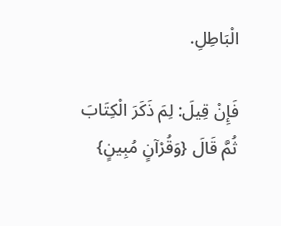الْبَاطِلِ.

فَإِنْ قِيلَ: لِمَ ذَكَرَ الْكِتَابَ ثُمَّ قَالَ {وَقُرْآنٍ مُبِينٍ}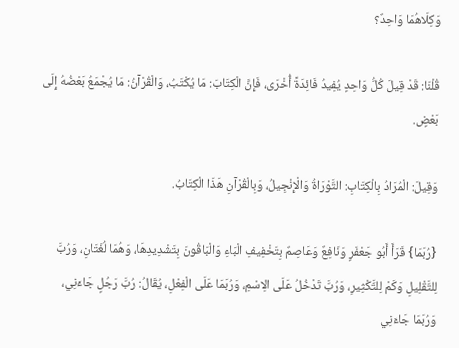وَكِلَاهُمَا وَاحِدٌ؟

قُلْنَا: قَدْ قِيلَ كُلُّ وَاحِدٍ يُفِيدُ فَائِدَةً أُخْرَى، فَإِنَّ الْكِتَابَ: مَا يُكْتَبُ، وَالْقُرْآنُ: مَا يُجْمَعُ بَعْضُهُ إِلَى بَعْضٍ.

وَقِيلَ: الْمُرَادُ بِالْكِتَابِ: التَّوْرَاةُ وَالْإِنْجِيلُ، وَبِالْقُرْآنِ هَذَا الْكِتَابُ.

{رُبَمَا} قَرَأَ أَبُو جَعْفَرٍ وَنَافِعٌ وَعَاصِمٌ بِتَخْفِيفِ الْبَاءِ وَالْبَاقُونَ بِتَشْدِيدِهَا، وَهُمَا لُغَتَانِ، وَرُبَّ لِلتَّقْلِيلِ وَكَمْ لِلتَّكْثِيرِ، وَرُبَّ تَدْخُلُ عَلَى الِاسْمِ، وَرُبَمَا عَلَى الْفِعْلِ، يُقَالُ: رُبَّ رَجُلٍ جَاءَنِي، وَرُبَمَا جَاءَنِي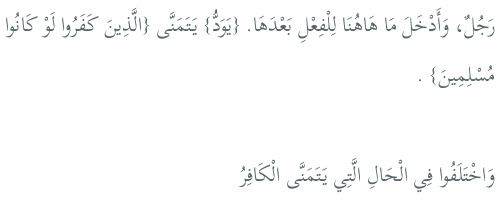رَجُلٌ، وَأَدْخَلَ مَا هَاهُنَا لِلْفِعْلِ بَعْدَهَا. {يَوَدُّ} يَتَمَنَّى {الَّذِينَ كَفَرُوا لَوْ كَانُوا مُسْلِمِينَ} .

وَاخْتَلَفُوا فِي الْحَالِ الَّتِي يَتَمَنَّى الْكَافِرُ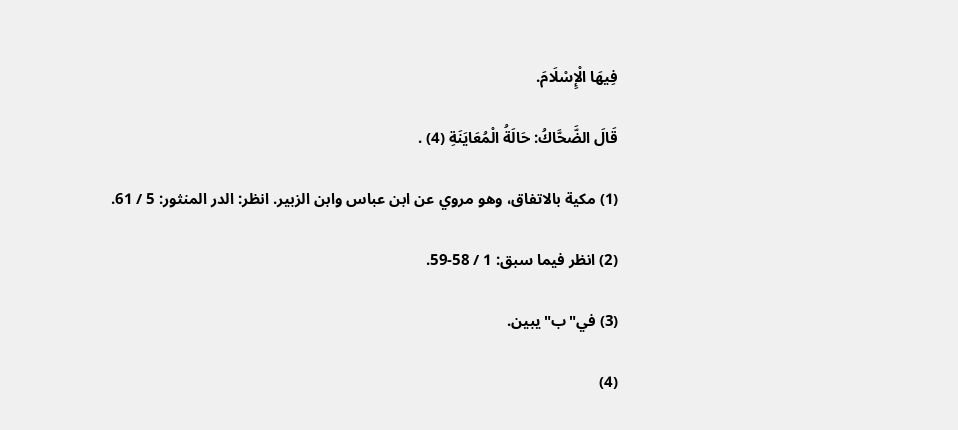فِيهَا الْإِسْلَامَ.

قَالَ الضَّحَّاكُ: حَالَةُ الْمُعَايَنَةِ (4) .

(1) مكية بالاتفاق، وهو مروي عن ابن عباس وابن الزبير. انظر: الدر المنثور: 5 / 61.

(2) انظر فيما سبق: 1 / 58-59.

(3) في"ب"يبين.

(4)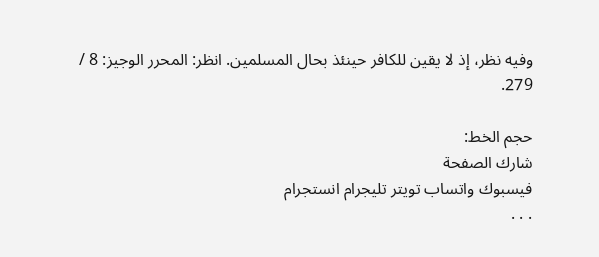وفيه نظر، إذ لا يقين للكافر حينئذ بحال المسلمين. انظر: المحرر الوجيز: 8 / 279.

حجم الخط:
شارك الصفحة
فيسبوك واتساب تويتر تليجرام انستجرام
. . .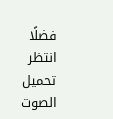فضلًا انتظر تحميل الصوت